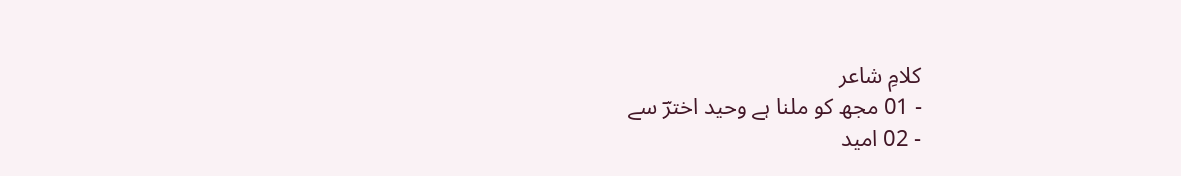کلامِ شاعر
- 01 مجھ کو ملنا ہے وحید اخترؔ سے
- 02 امید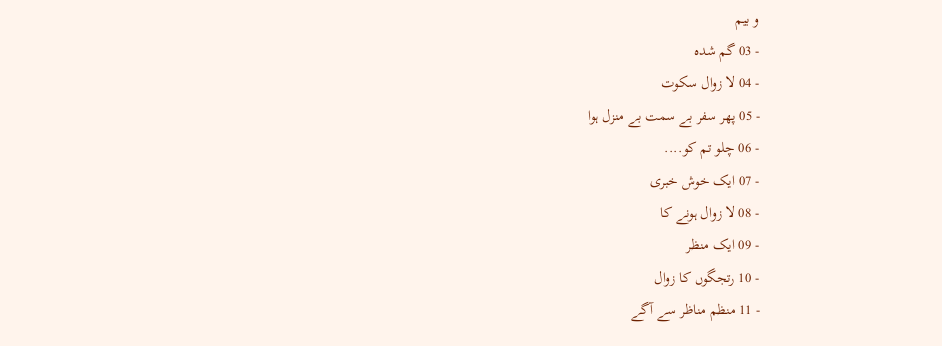و بیم
- 03 گم شدہ
- 04 لا زوال سکوت
- 05 پھر سفر بے سمت بے منزل ہوا
- 06 چلو تم کو....
- 07 ایک خوش خبری
- 08 لا زوال ہونے کا
- 09 ایک منظر
- 10 رتجگوں کا زوال
- 11 منظم مناظر سے آگے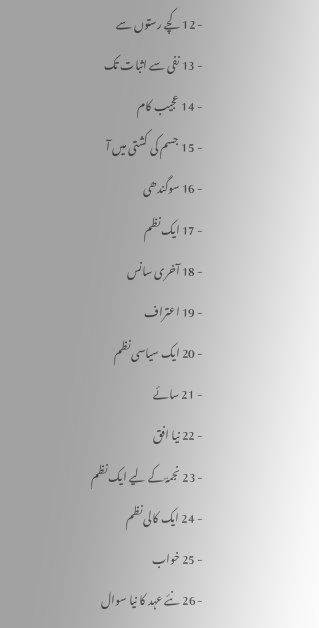- 12 کچے رستوں سے
- 13 نفی سے اثبات تک
- 14 عجیب کام
- 15 جسم کی کشتی میں آ
- 16 سوگندھی
- 17 ایک نظم
- 18 آخری سانس
- 19 اعتراف
- 20 ایک سیاسی نظم
- 21 سائے
- 22 نیا افق
- 23 نجمہؔ کے لیے ایک نظم
- 24 ایک کالی نظم
- 25 خواب
- 26 نئے عہد کا نیا سوال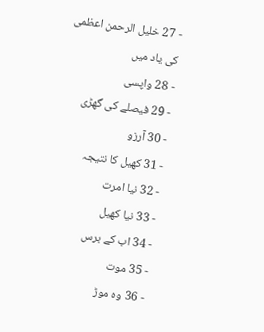- 27 خلیل الرحمن اعظمی کی یاد میں
- 28 واپسی
- 29 فیصلے کی گھڑی
- 30 آرزو
- 31 کھیل کا نتیجہ
- 32 نیا امرت
- 33 نیا کھیل
- 34 اب کے برس
- 35 موت
- 36 وہ موڑ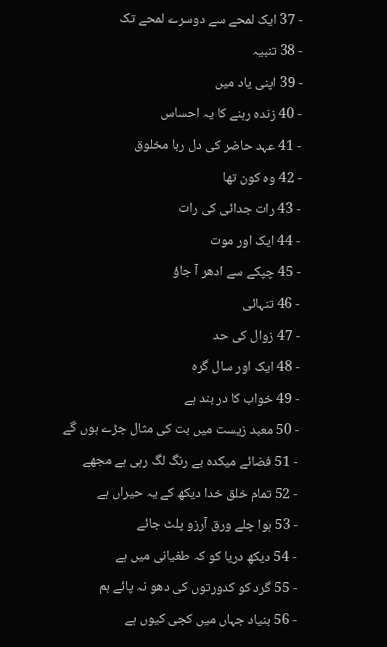- 37 ایک لمحے سے دوسرے لمحے تک
- 38 تنبیہ
- 39 اپنی یاد میں
- 40 زندہ رہنے کا یہ احساس
- 41 عہد حاضر کی دل ربا مخلوق
- 42 وہ کون تھا
- 43 رات جدائی کی رات
- 44 ایک اور موت
- 45 چپکے سے ادھر آ جاؤ
- 46 تنہائی
- 47 زوال کی حد
- 48 ایک اور سال گرہ
- 49 خواب کا در بند ہے
- 50 معبد زیست میں بت کی مثال جڑے ہوں گے
- 51 فضائے میکدہ بے رنگ لگ رہی ہے مجھے
- 52 تمام خلق خدا دیکھ کے یہ حیراں ہے
- 53 ہوا چلے ورق آرزو پلٹ جائے
- 54 دیکھ دریا کو کہ طغیانی میں ہے
- 55 گرد کو کدورتوں کی دھو نہ پائے ہم
- 56 بنیاد جہاں میں کجی کیوں ہے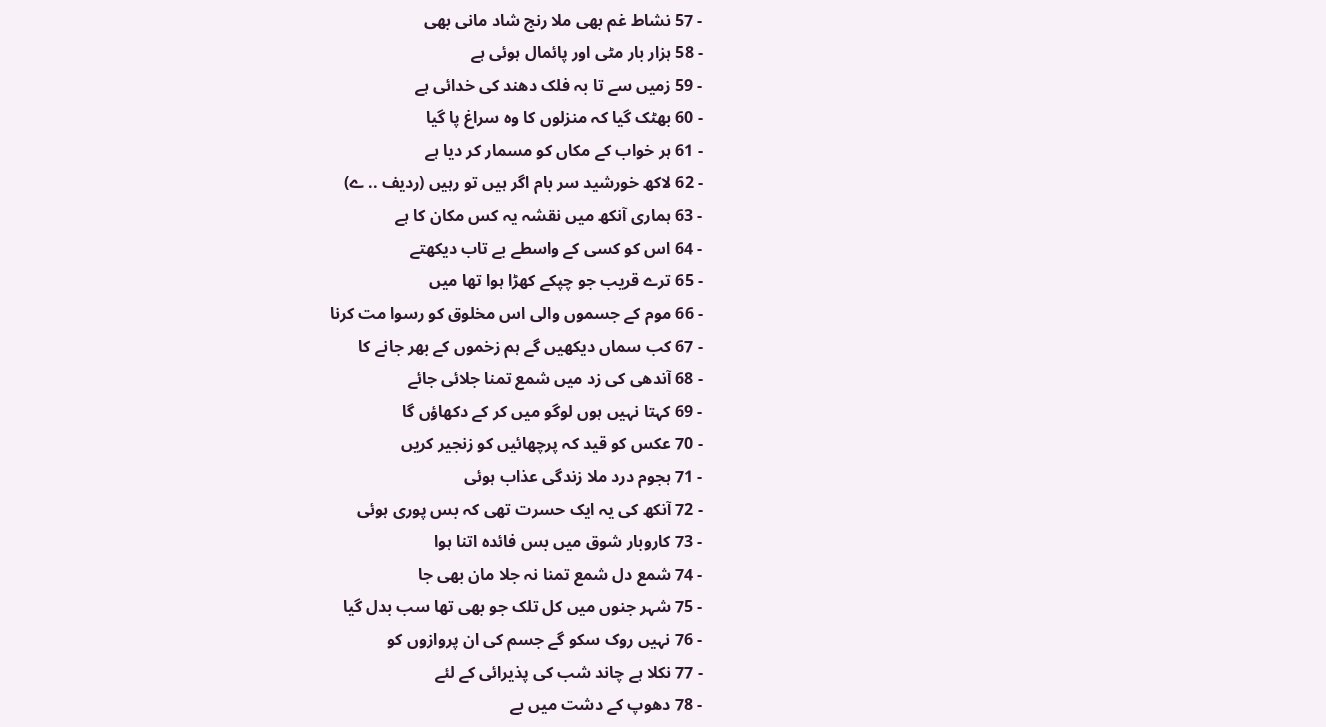- 57 نشاط غم بھی ملا رنج شاد مانی بھی
- 58 ہزار بار مٹی اور پائمال ہوئی ہے
- 59 زمیں سے تا بہ فلک دھند کی خدائی ہے
- 60 بھٹک گیا کہ منزلوں کا وہ سراغ پا گیا
- 61 ہر خواب کے مکاں کو مسمار کر دیا ہے
- 62 لاکھ خورشید سر بام اگر ہیں تو رہیں (ردیف .. ے)
- 63 ہماری آنکھ میں نقشہ یہ کس مکان کا ہے
- 64 اس کو کسی کے واسطے بے تاب دیکھتے
- 65 ترے قریب جو چپکے کھڑا ہوا تھا میں
- 66 موم کے جسموں والی اس مخلوق کو رسوا مت کرنا
- 67 کب سماں دیکھیں گے ہم زخموں کے بھر جانے کا
- 68 آندھی کی زد میں شمع تمنا جلائی جائے
- 69 کہتا نہیں ہوں لوگو میں کر کے دکھاؤں گا
- 70 عکس کو قید کہ پرچھائیں کو زنجیر کریں
- 71 ہجوم درد ملا زندگی عذاب ہوئی
- 72 آنکھ کی یہ ایک حسرت تھی کہ بس پوری ہوئی
- 73 کاروبار شوق میں بس فائدہ اتنا ہوا
- 74 شمع دل شمع تمنا نہ جلا مان بھی جا
- 75 شہر جنوں میں کل تلک جو بھی تھا سب بدل گیا
- 76 نہیں روک سکو گے جسم کی ان پروازوں کو
- 77 نکلا ہے چاند شب کی پذیرائی کے لئے
- 78 دھوپ کے دشت میں بے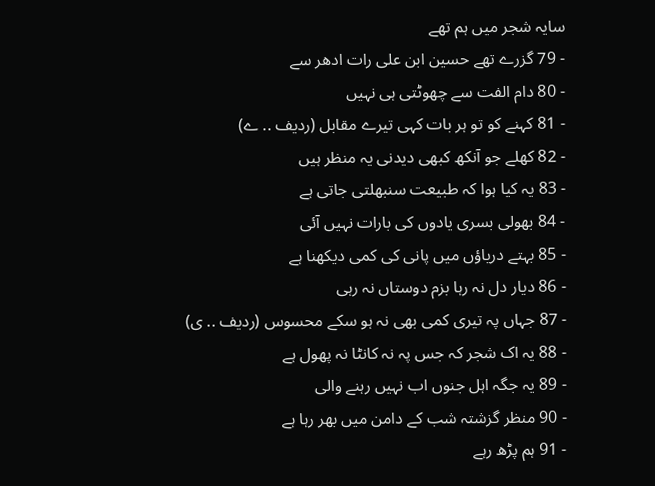سایہ شجر میں ہم تھے
- 79 گزرے تھے حسین ابن علی رات ادھر سے
- 80 دام الفت سے چھوٹتی ہی نہیں
- 81 کہنے کو تو ہر بات کہی تیرے مقابل (ردیف .. ے)
- 82 کھلے جو آنکھ کبھی دیدنی یہ منظر ہیں
- 83 یہ کیا ہوا کہ طبیعت سنبھلتی جاتی ہے
- 84 بھولی بسری یادوں کی بارات نہیں آئی
- 85 بہتے دریاؤں میں پانی کی کمی دیکھنا ہے
- 86 دیار دل نہ رہا بزم دوستاں نہ رہی
- 87 جہاں پہ تیری کمی بھی نہ ہو سکے محسوس (ردیف .. ی)
- 88 یہ اک شجر کہ جس پہ نہ کانٹا نہ پھول ہے
- 89 یہ جگہ اہل جنوں اب نہیں رہنے والی
- 90 منظر گزشتہ شب کے دامن میں بھر رہا ہے
- 91 ہم پڑھ رہے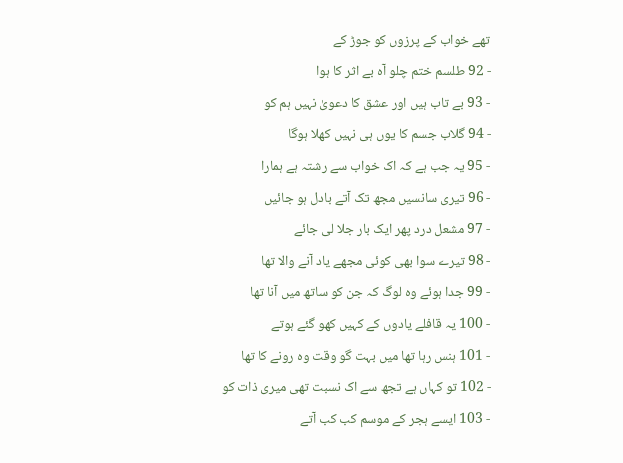تھے خواب کے پرزوں کو جوڑ کے
- 92 طلسم ختم چلو آہ بے اثر کا ہوا
- 93 بے تاب ہیں اور عشق کا دعویٰ نہیں ہم کو
- 94 گلاب جسم کا یوں ہی نہیں کھلا ہوگا
- 95 یہ جب ہے کہ اک خواب سے رشتہ ہے ہمارا
- 96 تیری سانسیں مجھ تک آتے بادل ہو جائیں
- 97 مشعل درد پھر ایک بار جلا لی جائے
- 98 تیرے سوا بھی کوئی مجھے یاد آنے والا تھا
- 99 جدا ہوئے وہ لوگ کہ جن کو ساتھ میں آنا تھا
- 100 یہ قافلے یادوں کے کہیں کھو گئے ہوتے
- 101 ہنس رہا تھا میں بہت گو وقت وہ رونے کا تھا
- 102 تو کہاں ہے تجھ سے اک نسبت تھی میری ذات کو
- 103 ایسے ہجر کے موسم کب کب آتے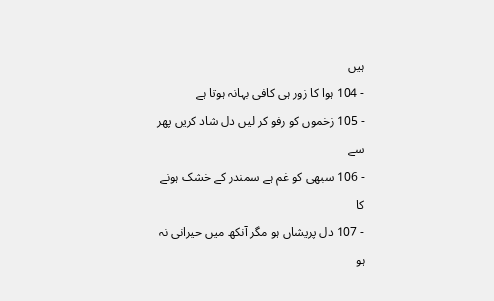ہیں
- 104 ہوا کا زور ہی کافی بہانہ ہوتا ہے
- 105 زخموں کو رفو کر لیں دل شاد کریں پھر سے
- 106 سبھی کو غم ہے سمندر کے خشک ہونے کا
- 107 دل پریشاں ہو مگر آنکھ میں حیرانی نہ ہو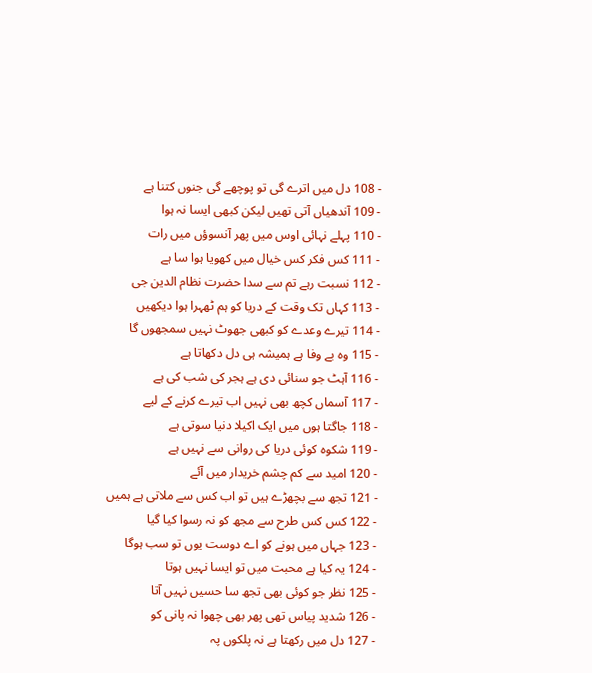- 108 دل میں اترے گی تو پوچھے گی جنوں کتنا ہے
- 109 آندھیاں آتی تھیں لیکن کبھی ایسا نہ ہوا
- 110 پہلے نہائی اوس میں پھر آنسوؤں میں رات
- 111 کس فکر کس خیال میں کھویا ہوا سا ہے
- 112 نسبت رہے تم سے سدا حضرت نظام الدین جی
- 113 کہاں تک وقت کے دریا کو ہم ٹھہرا ہوا دیکھیں
- 114 تیرے وعدے کو کبھی جھوٹ نہیں سمجھوں گا
- 115 وہ بے وفا ہے ہمیشہ ہی دل دکھاتا ہے
- 116 آہٹ جو سنائی دی ہے ہجر کی شب کی ہے
- 117 آسماں کچھ بھی نہیں اب تیرے کرنے کے لیے
- 118 جاگتا ہوں میں ایک اکیلا دنیا سوتی ہے
- 119 شکوہ کوئی دریا کی روانی سے نہیں ہے
- 120 امید سے کم چشم خریدار میں آئے
- 121 تجھ سے بچھڑے ہیں تو اب کس سے ملاتی ہے ہمیں
- 122 کس کس طرح سے مجھ کو نہ رسوا کیا گیا
- 123 جہاں میں ہونے کو اے دوست یوں تو سب ہوگا
- 124 یہ کیا ہے محبت میں تو ایسا نہیں ہوتا
- 125 نظر جو کوئی بھی تجھ سا حسیں نہیں آتا
- 126 شدید پیاس تھی پھر بھی چھوا نہ پانی کو
- 127 دل میں رکھتا ہے نہ پلکوں پہ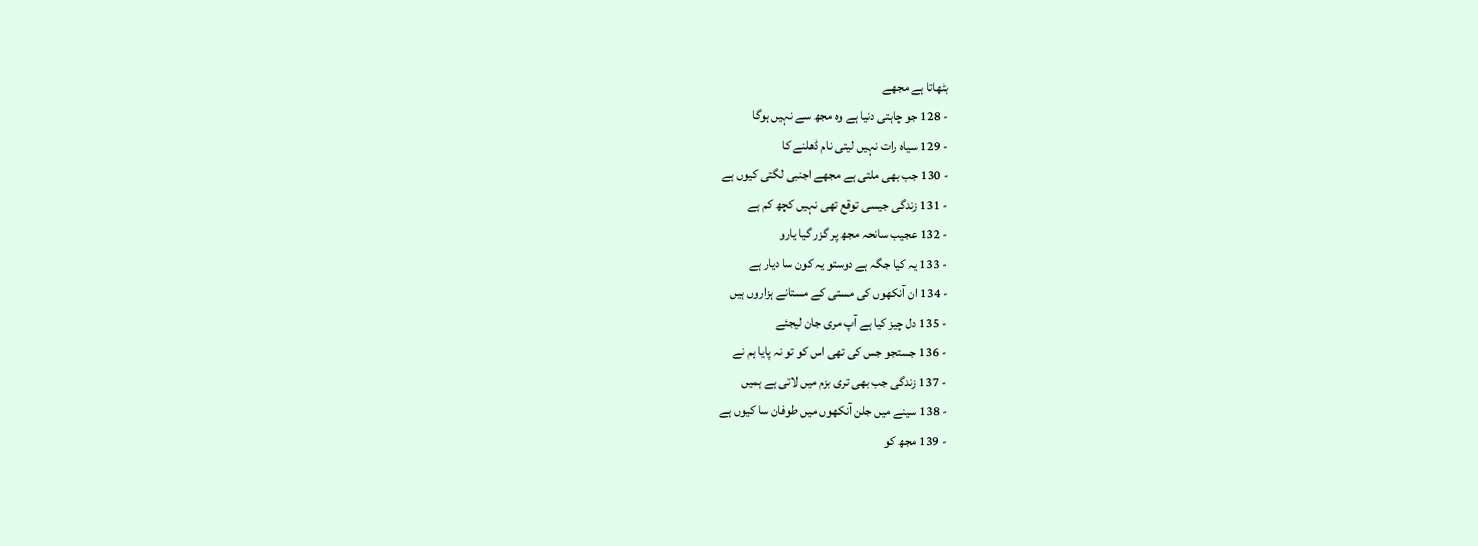بٹھاتا ہے مجھے
- 128 جو چاہتی دنیا ہے وہ مجھ سے نہیں ہوگا
- 129 سیاہ رات نہیں لیتی نام ڈھلنے کا
- 130 جب بھی ملتی ہے مجھے اجنبی لگتی کیوں ہے
- 131 زندگی جیسی توقع تھی نہیں کچھ کم ہے
- 132 عجیب سانحہ مجھ پر گزر گیا یارو
- 133 یہ کیا جگہ ہے دوستو یہ کون سا دیار ہے
- 134 ان آنکھوں کی مستی کے مستانے ہزاروں ہیں
- 135 دل چیز کیا ہے آپ مری جان لیجئے
- 136 جستجو جس کی تھی اس کو تو نہ پایا ہم نے
- 137 زندگی جب بھی تری بزم میں لاتی ہے ہمیں
- 138 سینے میں جلن آنکھوں میں طوفان سا کیوں ہے
- 139 مجھ کو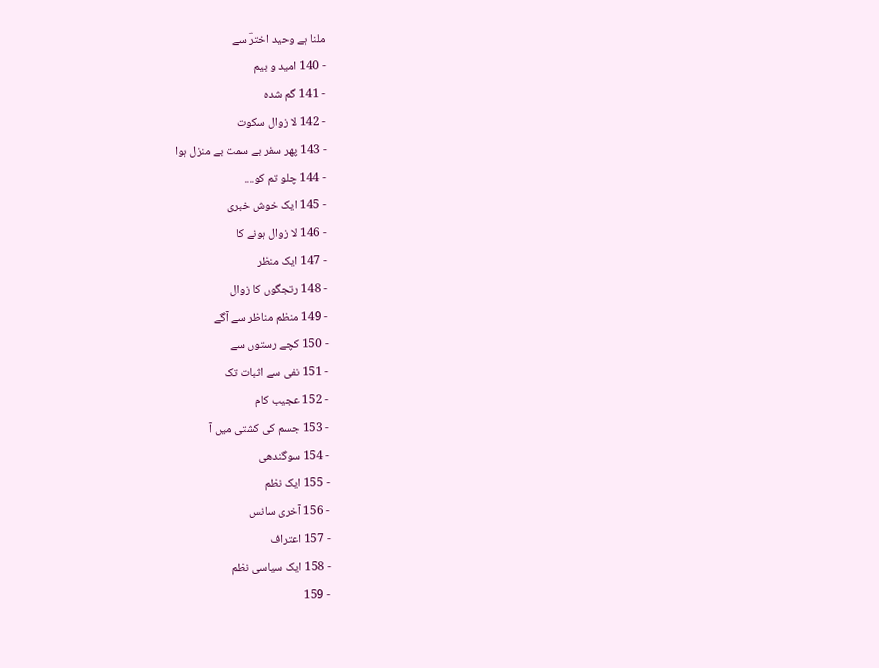ملنا ہے وحید اخترؔ سے
- 140 امید و بیم
- 141 گم شدہ
- 142 لا زوال سکوت
- 143 پھر سفر بے سمت بے منزل ہوا
- 144 چلو تم کو....
- 145 ایک خوش خبری
- 146 لا زوال ہونے کا
- 147 ایک منظر
- 148 رتجگوں کا زوال
- 149 منظم مناظر سے آگے
- 150 کچے رستوں سے
- 151 نفی سے اثبات تک
- 152 عجیب کام
- 153 جسم کی کشتی میں آ
- 154 سوگندھی
- 155 ایک نظم
- 156 آخری سانس
- 157 اعتراف
- 158 ایک سیاسی نظم
- 159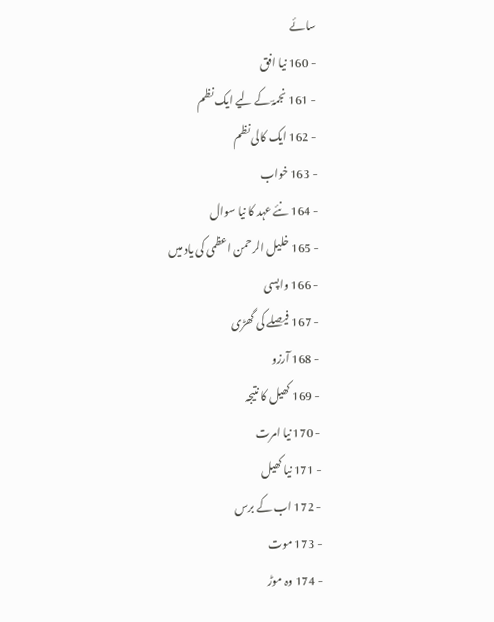سائے
- 160 نیا افق
- 161 نجمہؔ کے لیے ایک نظم
- 162 ایک کالی نظم
- 163 خواب
- 164 نئے عہد کا نیا سوال
- 165 خلیل الرحمن اعظمی کی یاد میں
- 166 واپسی
- 167 فیصلے کی گھڑی
- 168 آرزو
- 169 کھیل کا نتیجہ
- 170 نیا امرت
- 171 نیا کھیل
- 172 اب کے برس
- 173 موت
- 174 وہ موڑ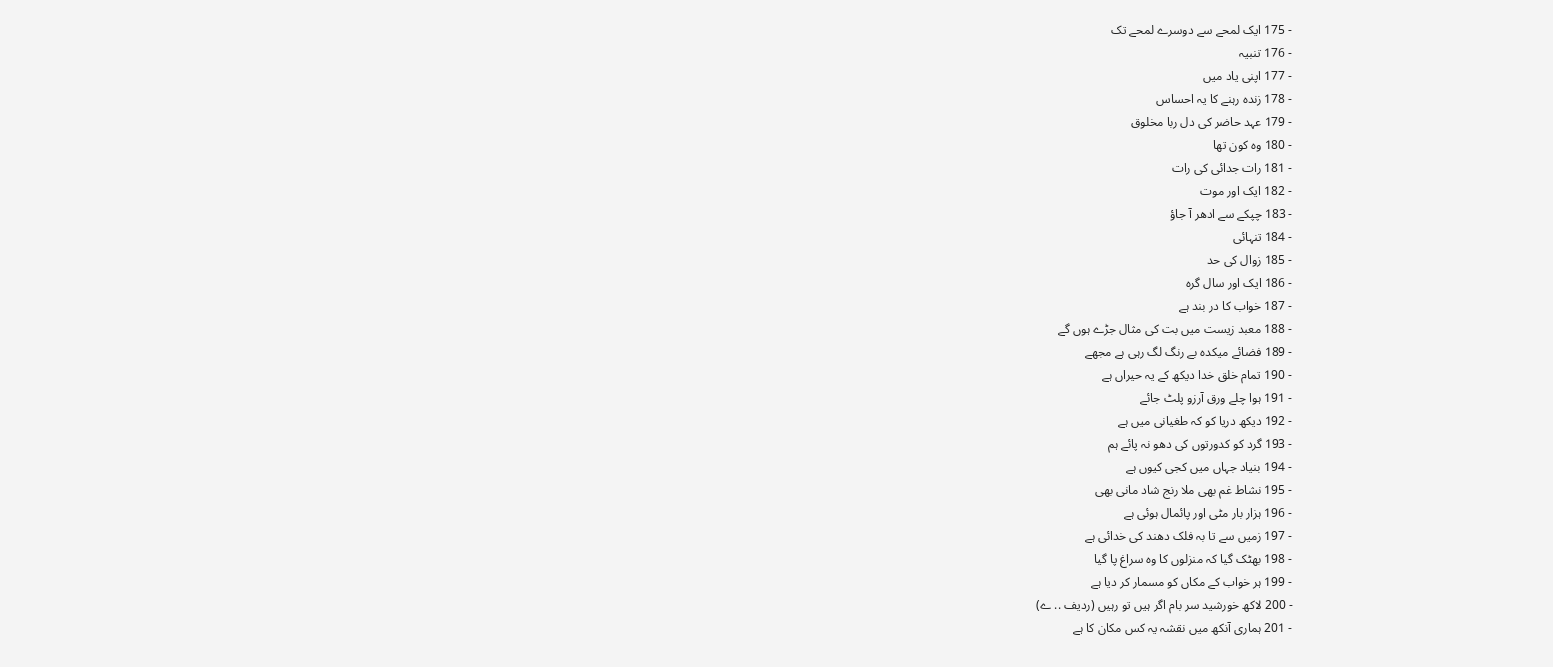- 175 ایک لمحے سے دوسرے لمحے تک
- 176 تنبیہ
- 177 اپنی یاد میں
- 178 زندہ رہنے کا یہ احساس
- 179 عہد حاضر کی دل ربا مخلوق
- 180 وہ کون تھا
- 181 رات جدائی کی رات
- 182 ایک اور موت
- 183 چپکے سے ادھر آ جاؤ
- 184 تنہائی
- 185 زوال کی حد
- 186 ایک اور سال گرہ
- 187 خواب کا در بند ہے
- 188 معبد زیست میں بت کی مثال جڑے ہوں گے
- 189 فضائے میکدہ بے رنگ لگ رہی ہے مجھے
- 190 تمام خلق خدا دیکھ کے یہ حیراں ہے
- 191 ہوا چلے ورق آرزو پلٹ جائے
- 192 دیکھ دریا کو کہ طغیانی میں ہے
- 193 گرد کو کدورتوں کی دھو نہ پائے ہم
- 194 بنیاد جہاں میں کجی کیوں ہے
- 195 نشاط غم بھی ملا رنج شاد مانی بھی
- 196 ہزار بار مٹی اور پائمال ہوئی ہے
- 197 زمیں سے تا بہ فلک دھند کی خدائی ہے
- 198 بھٹک گیا کہ منزلوں کا وہ سراغ پا گیا
- 199 ہر خواب کے مکاں کو مسمار کر دیا ہے
- 200 لاکھ خورشید سر بام اگر ہیں تو رہیں (ردیف .. ے)
- 201 ہماری آنکھ میں نقشہ یہ کس مکان کا ہے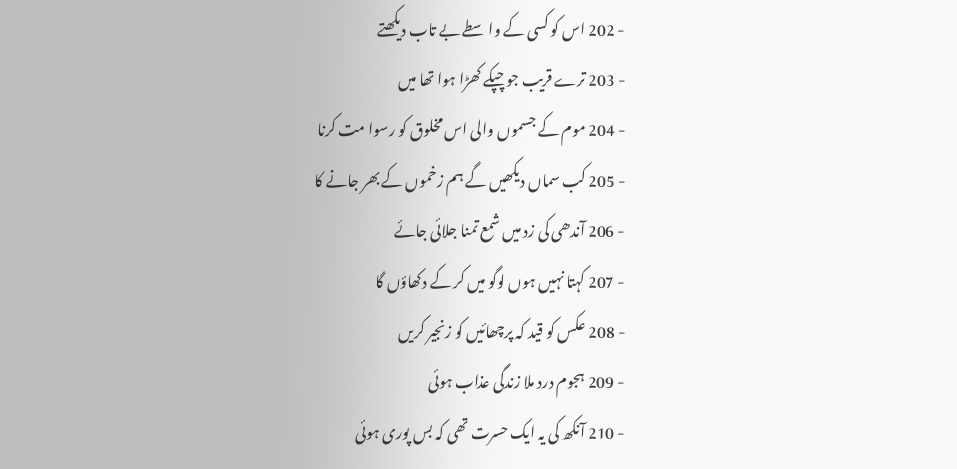- 202 اس کو کسی کے واسطے بے تاب دیکھتے
- 203 ترے قریب جو چپکے کھڑا ہوا تھا میں
- 204 موم کے جسموں والی اس مخلوق کو رسوا مت کرنا
- 205 کب سماں دیکھیں گے ہم زخموں کے بھر جانے کا
- 206 آندھی کی زد میں شمع تمنا جلائی جائے
- 207 کہتا نہیں ہوں لوگو میں کر کے دکھاؤں گا
- 208 عکس کو قید کہ پرچھائیں کو زنجیر کریں
- 209 ہجوم درد ملا زندگی عذاب ہوئی
- 210 آنکھ کی یہ ایک حسرت تھی کہ بس پوری ہوئی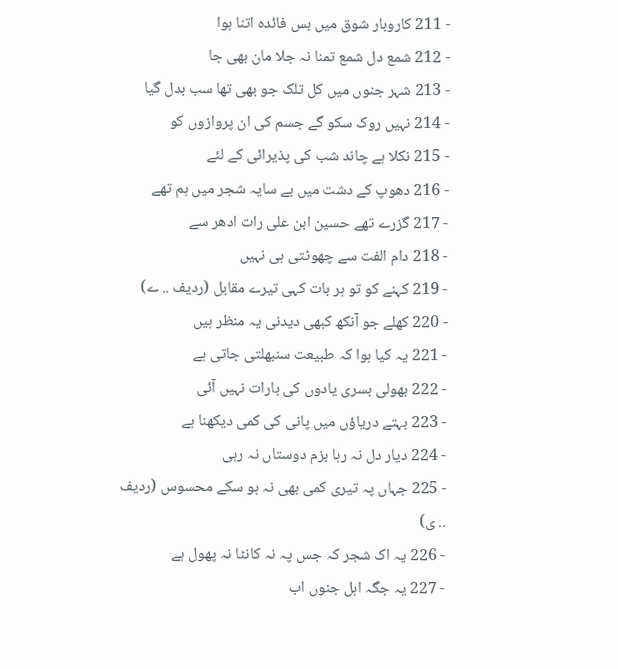- 211 کاروبار شوق میں بس فائدہ اتنا ہوا
- 212 شمع دل شمع تمنا نہ جلا مان بھی جا
- 213 شہر جنوں میں کل تلک جو بھی تھا سب بدل گیا
- 214 نہیں روک سکو گے جسم کی ان پروازوں کو
- 215 نکلا ہے چاند شب کی پذیرائی کے لئے
- 216 دھوپ کے دشت میں بے سایہ شجر میں ہم تھے
- 217 گزرے تھے حسین ابن علی رات ادھر سے
- 218 دام الفت سے چھوٹتی ہی نہیں
- 219 کہنے کو تو ہر بات کہی تیرے مقابل (ردیف .. ے)
- 220 کھلے جو آنکھ کبھی دیدنی یہ منظر ہیں
- 221 یہ کیا ہوا کہ طبیعت سنبھلتی جاتی ہے
- 222 بھولی بسری یادوں کی بارات نہیں آئی
- 223 بہتے دریاؤں میں پانی کی کمی دیکھنا ہے
- 224 دیار دل نہ رہا بزم دوستاں نہ رہی
- 225 جہاں پہ تیری کمی بھی نہ ہو سکے محسوس (ردیف .. ی)
- 226 یہ اک شجر کہ جس پہ نہ کانٹا نہ پھول ہے
- 227 یہ جگہ اہل جنوں اب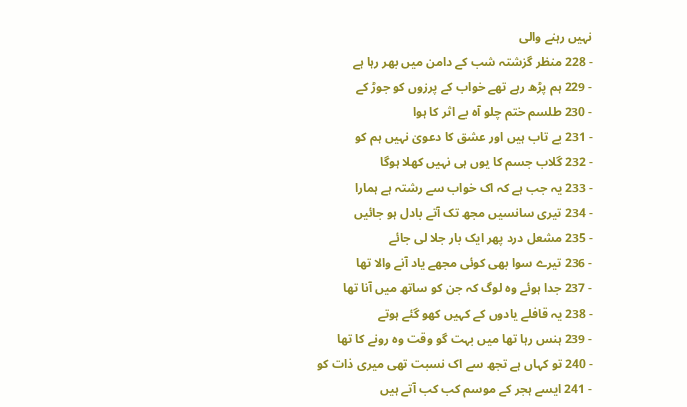نہیں رہنے والی
- 228 منظر گزشتہ شب کے دامن میں بھر رہا ہے
- 229 ہم پڑھ رہے تھے خواب کے پرزوں کو جوڑ کے
- 230 طلسم ختم چلو آہ بے اثر کا ہوا
- 231 بے تاب ہیں اور عشق کا دعویٰ نہیں ہم کو
- 232 گلاب جسم کا یوں ہی نہیں کھلا ہوگا
- 233 یہ جب ہے کہ اک خواب سے رشتہ ہے ہمارا
- 234 تیری سانسیں مجھ تک آتے بادل ہو جائیں
- 235 مشعل درد پھر ایک بار جلا لی جائے
- 236 تیرے سوا بھی کوئی مجھے یاد آنے والا تھا
- 237 جدا ہوئے وہ لوگ کہ جن کو ساتھ میں آنا تھا
- 238 یہ قافلے یادوں کے کہیں کھو گئے ہوتے
- 239 ہنس رہا تھا میں بہت گو وقت وہ رونے کا تھا
- 240 تو کہاں ہے تجھ سے اک نسبت تھی میری ذات کو
- 241 ایسے ہجر کے موسم کب کب آتے ہیں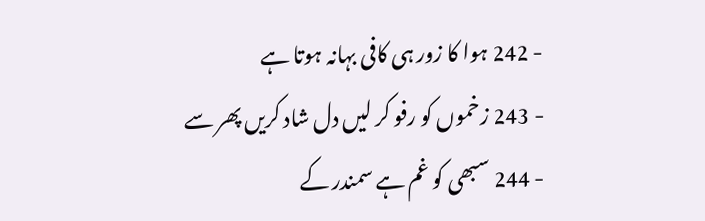- 242 ہوا کا زور ہی کافی بہانہ ہوتا ہے
- 243 زخموں کو رفو کر لیں دل شاد کریں پھر سے
- 244 سبھی کو غم ہے سمندر کے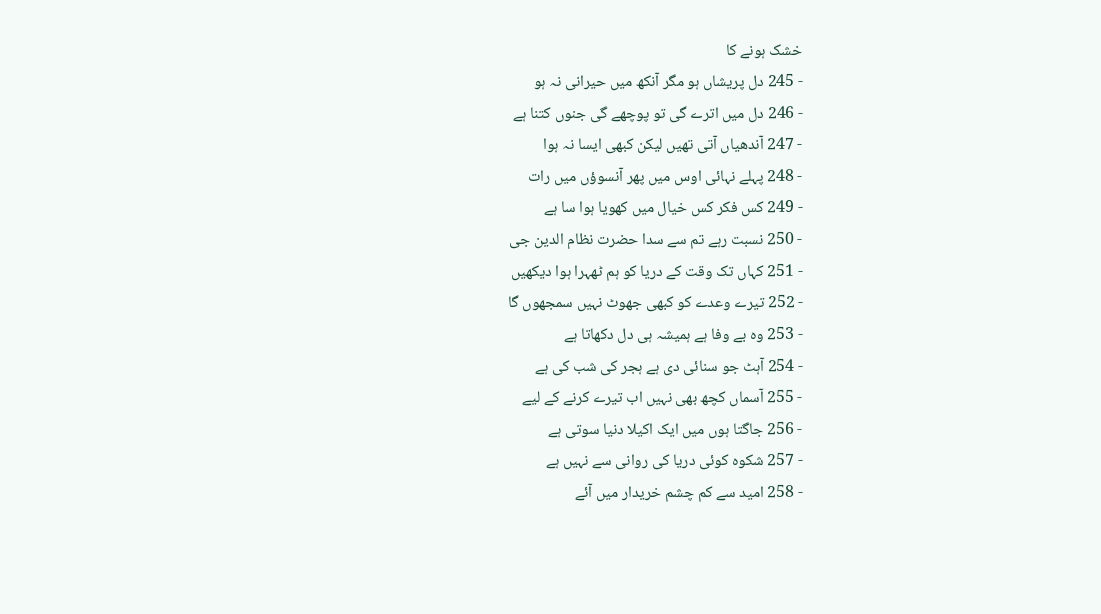خشک ہونے کا
- 245 دل پریشاں ہو مگر آنکھ میں حیرانی نہ ہو
- 246 دل میں اترے گی تو پوچھے گی جنوں کتنا ہے
- 247 آندھیاں آتی تھیں لیکن کبھی ایسا نہ ہوا
- 248 پہلے نہائی اوس میں پھر آنسوؤں میں رات
- 249 کس فکر کس خیال میں کھویا ہوا سا ہے
- 250 نسبت رہے تم سے سدا حضرت نظام الدین جی
- 251 کہاں تک وقت کے دریا کو ہم ٹھہرا ہوا دیکھیں
- 252 تیرے وعدے کو کبھی جھوٹ نہیں سمجھوں گا
- 253 وہ بے وفا ہے ہمیشہ ہی دل دکھاتا ہے
- 254 آہٹ جو سنائی دی ہے ہجر کی شب کی ہے
- 255 آسماں کچھ بھی نہیں اب تیرے کرنے کے لیے
- 256 جاگتا ہوں میں ایک اکیلا دنیا سوتی ہے
- 257 شکوہ کوئی دریا کی روانی سے نہیں ہے
- 258 امید سے کم چشم خریدار میں آئے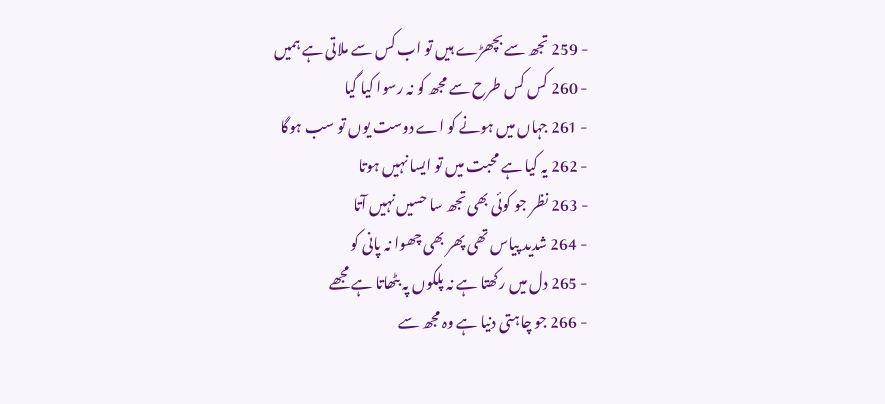- 259 تجھ سے بچھڑے ہیں تو اب کس سے ملاتی ہے ہمیں
- 260 کس کس طرح سے مجھ کو نہ رسوا کیا گیا
- 261 جہاں میں ہونے کو اے دوست یوں تو سب ہوگا
- 262 یہ کیا ہے محبت میں تو ایسا نہیں ہوتا
- 263 نظر جو کوئی بھی تجھ سا حسیں نہیں آتا
- 264 شدید پیاس تھی پھر بھی چھوا نہ پانی کو
- 265 دل میں رکھتا ہے نہ پلکوں پہ بٹھاتا ہے مجھے
- 266 جو چاہتی دنیا ہے وہ مجھ سے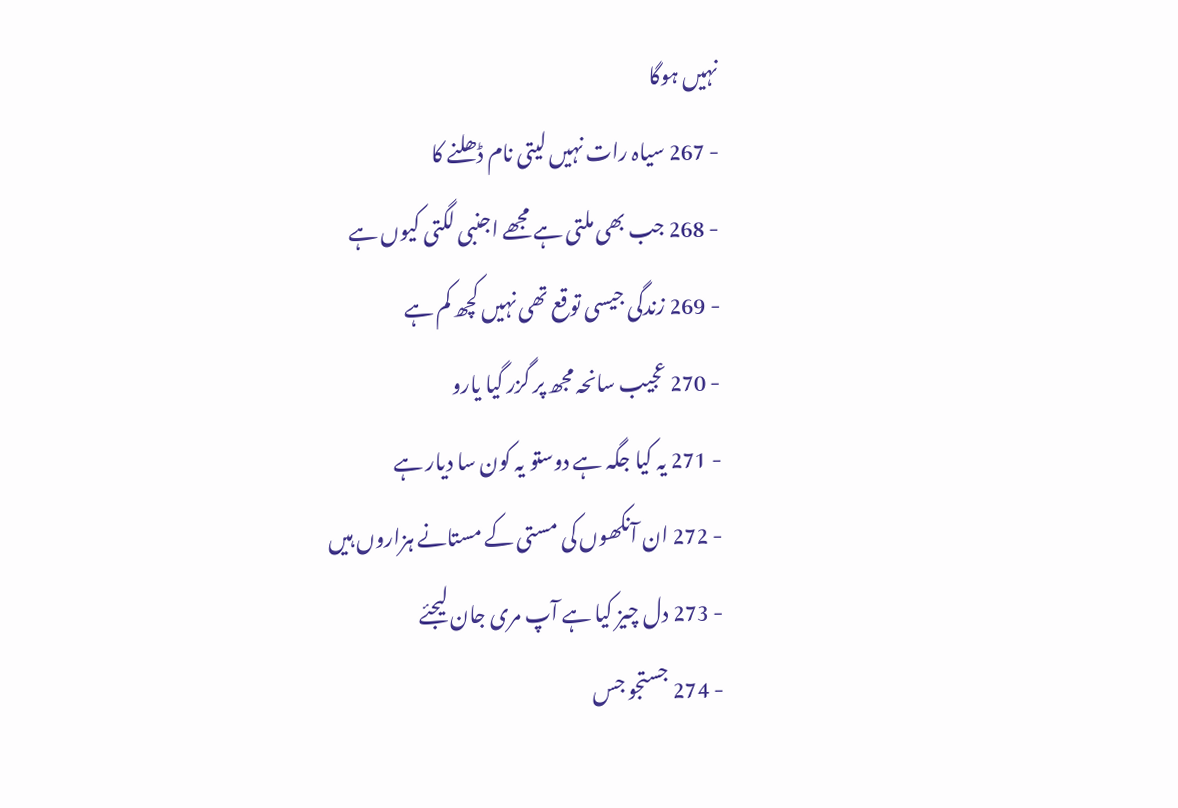نہیں ہوگا
- 267 سیاہ رات نہیں لیتی نام ڈھلنے کا
- 268 جب بھی ملتی ہے مجھے اجنبی لگتی کیوں ہے
- 269 زندگی جیسی توقع تھی نہیں کچھ کم ہے
- 270 عجیب سانحہ مجھ پر گزر گیا یارو
- 271 یہ کیا جگہ ہے دوستو یہ کون سا دیار ہے
- 272 ان آنکھوں کی مستی کے مستانے ہزاروں ہیں
- 273 دل چیز کیا ہے آپ مری جان لیجئے
- 274 جستجو جس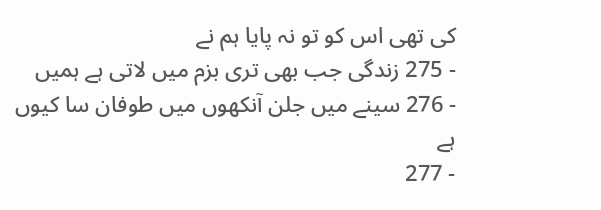کی تھی اس کو تو نہ پایا ہم نے
- 275 زندگی جب بھی تری بزم میں لاتی ہے ہمیں
- 276 سینے میں جلن آنکھوں میں طوفان سا کیوں ہے
- 277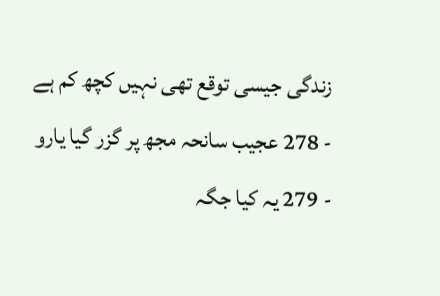زندگی جیسی توقع تھی نہیں کچھ کم ہے
- 278 عجیب سانحہ مجھ پر گزر گیا یارو
- 279 یہ کیا جگہ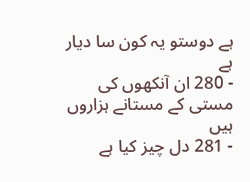ہے دوستو یہ کون سا دیار ہے
- 280 ان آنکھوں کی مستی کے مستانے ہزاروں ہیں
- 281 دل چیز کیا ہے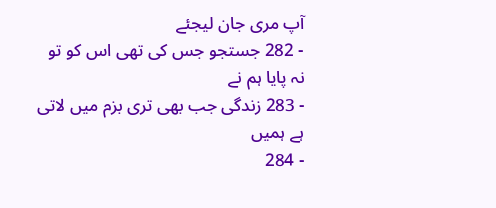آپ مری جان لیجئے
- 282 جستجو جس کی تھی اس کو تو نہ پایا ہم نے
- 283 زندگی جب بھی تری بزم میں لاتی ہے ہمیں
- 284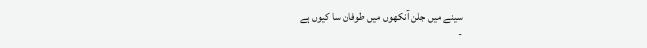سینے میں جلن آنکھوں میں طوفان سا کیوں ہے
-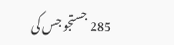285 جستجو جس کی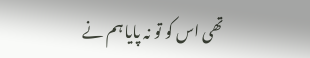تھی اس کو تو نہ پایا ہم نے